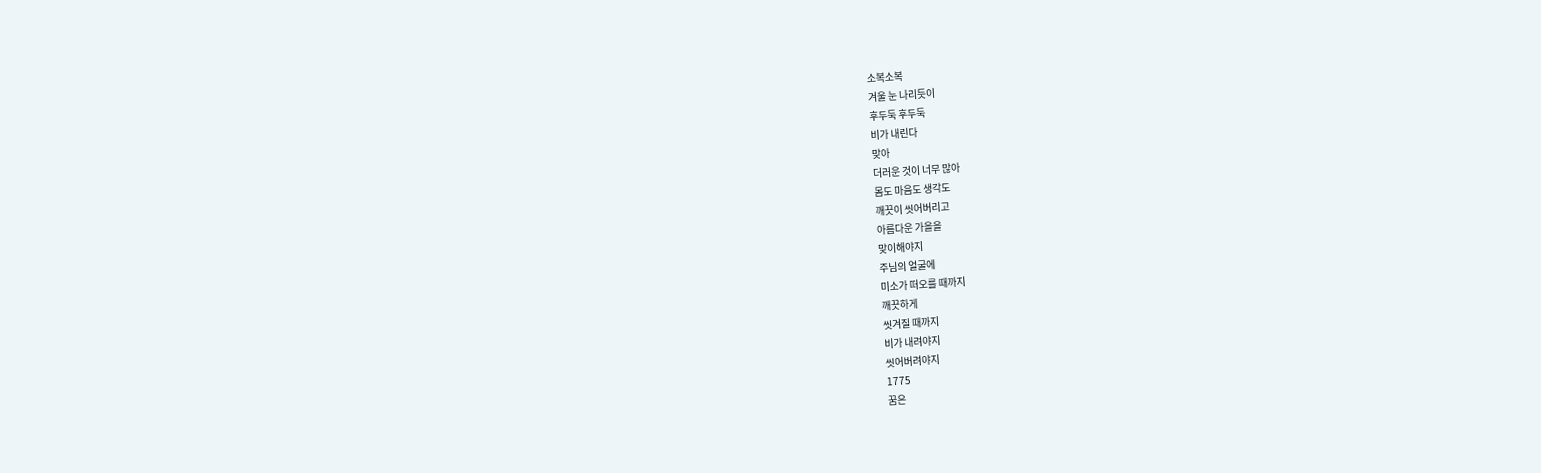소복소복
겨울 눈 나리듯이
후두둑 후두둑
비가 내린다
맞아
더러운 것이 너무 많아
몸도 마음도 생각도
깨끗이 씻어버리고
아름다운 가을을
맞이해야지
주님의 얼굴에
미소가 떠오를 때까지
깨끗하게
씻겨질 때까지
비가 내려야지
씻어버려야지
1775
꿈은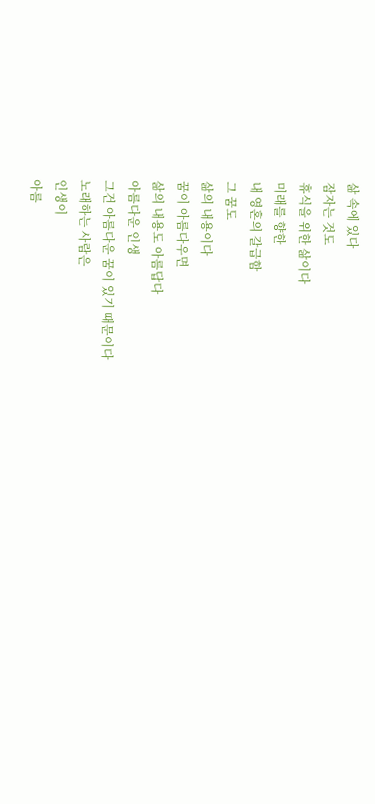삶 속에 있다
잠자는 것도
휴식을 위한 삶이다
미래를 향한
내 영혼의 갈급함
그 꿈도
삶의 내용이다
꿈이 아름다우면
삶의 내용도 아름답다
아름다운 인생
그건 아름다운 꿈이 있기 때문이다
노래하는 사람은
인생이
아름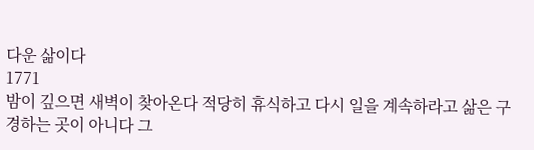다운 삶이다
1771
밤이 깊으면 새벽이 찾아온다 적당히 휴식하고 다시 일을 계속하라고 삶은 구경하는 곳이 아니다 그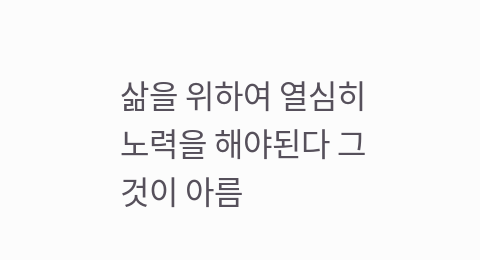삶을 위하여 열심히 노력을 해야된다 그것이 아름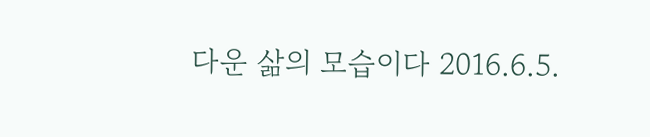다운 삶의 모습이다 2016.6.5.